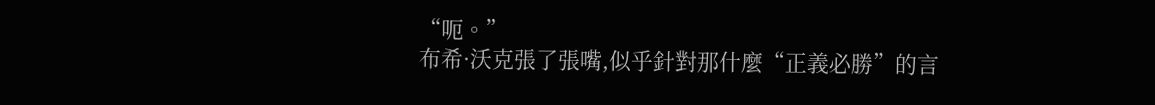“呃。”
布希·沃克張了張嘴,似乎針對那什麼“正義必勝”的言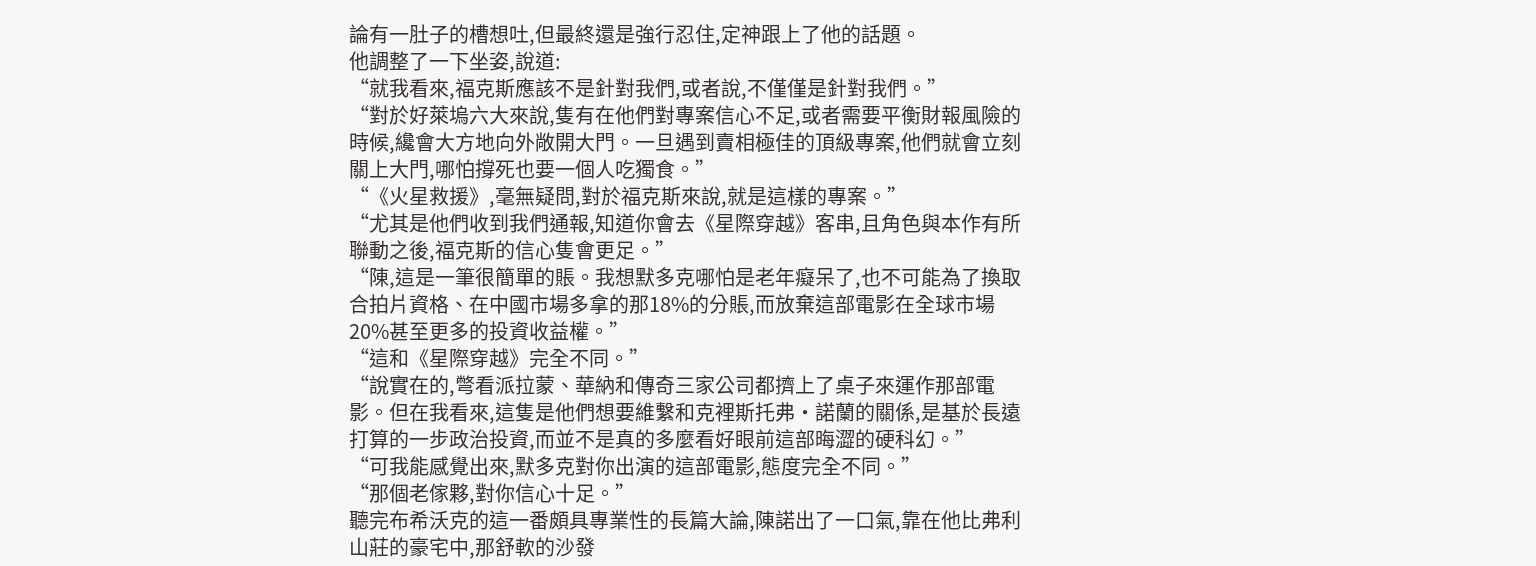論有一肚子的槽想吐,但最終還是強行忍住,定神跟上了他的話題。
他調整了一下坐姿,說道:
“就我看來,福克斯應該不是針對我們,或者說,不僅僅是針對我們。”
“對於好萊塢六大來說,隻有在他們對專案信心不足,或者需要平衡財報風險的時候,纔會大方地向外敞開大門。一旦遇到賣相極佳的頂級專案,他們就會立刻關上大門,哪怕撐死也要一個人吃獨食。”
“《火星救援》,毫無疑問,對於福克斯來說,就是這樣的專案。”
“尤其是他們收到我們通報,知道你會去《星際穿越》客串,且角色與本作有所聯動之後,福克斯的信心隻會更足。”
“陳,這是一筆很簡單的賬。我想默多克哪怕是老年癡呆了,也不可能為了換取合拍片資格、在中國市場多拿的那18%的分賬,而放棄這部電影在全球市場20%甚至更多的投資收益權。”
“這和《星際穿越》完全不同。”
“說實在的,彆看派拉蒙、華納和傳奇三家公司都擠上了桌子來運作那部電影。但在我看來,這隻是他們想要維繫和克裡斯托弗·諾蘭的關係,是基於長遠打算的一步政治投資,而並不是真的多麼看好眼前這部晦澀的硬科幻。”
“可我能感覺出來,默多克對你出演的這部電影,態度完全不同。”
“那個老傢夥,對你信心十足。”
聽完布希沃克的這一番頗具專業性的長篇大論,陳諾出了一口氣,靠在他比弗利山莊的豪宅中,那舒軟的沙發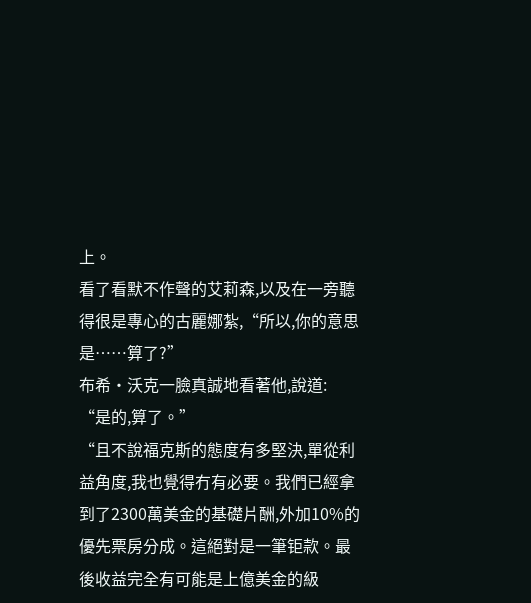上。
看了看默不作聲的艾莉森,以及在一旁聽得很是專心的古麗娜紮,“所以,你的意思是……算了?”
布希·沃克一臉真誠地看著他,說道:
“是的,算了。”
“且不說福克斯的態度有多堅決,單從利益角度,我也覺得冇有必要。我們已經拿到了2300萬美金的基礎片酬,外加10%的優先票房分成。這絕對是一筆钜款。最後收益完全有可能是上億美金的級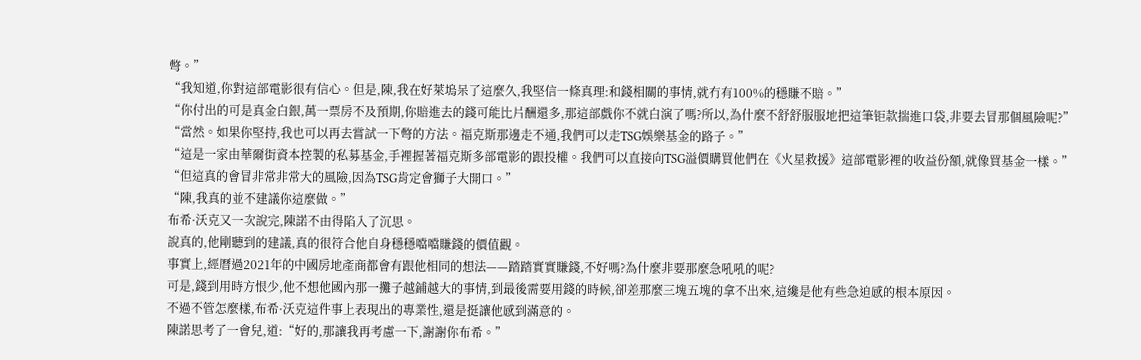彆。”
“我知道,你對這部電影很有信心。但是,陳,我在好萊塢呆了這麼久,我堅信一條真理:和錢相關的事情,就冇有100%的穩賺不賠。”
“你付出的可是真金白銀,萬一票房不及預期,你賠進去的錢可能比片酬還多,那這部戲你不就白演了嗎?所以,為什麼不舒舒服服地把這筆钜款揣進口袋,非要去冒那個風險呢?”
“當然。如果你堅持,我也可以再去嘗試一下彆的方法。福克斯那邊走不通,我們可以走TSG娛樂基金的路子。”
“這是一家由華爾街資本控製的私募基金,手裡握著福克斯多部電影的跟投權。我們可以直接向TSG溢價購買他們在《火星救援》這部電影裡的收益份額,就像買基金一樣。”
“但這真的會冒非常非常大的風險,因為TSG肯定會獅子大開口。”
“陳,我真的並不建議你這麼做。”
布希·沃克又一次說完,陳諾不由得陷入了沉思。
說真的,他剛聽到的建議,真的很符合他自身穩穩噹噹賺錢的價值觀。
事實上,經曆過2021年的中國房地產商都會有跟他相同的想法——踏踏實實賺錢,不好嗎?為什麼非要那麼急吼吼的呢?
可是,錢到用時方恨少,他不想他國內那一攤子越鋪越大的事情,到最後需要用錢的時候,卻差那麼三塊五塊的拿不出來,這纔是他有些急迫感的根本原因。
不過不管怎麼樣,布希·沃克這件事上表現出的專業性,還是挺讓他感到滿意的。
陳諾思考了一會兒,道:“好的,那讓我再考慮一下,謝謝你布希。”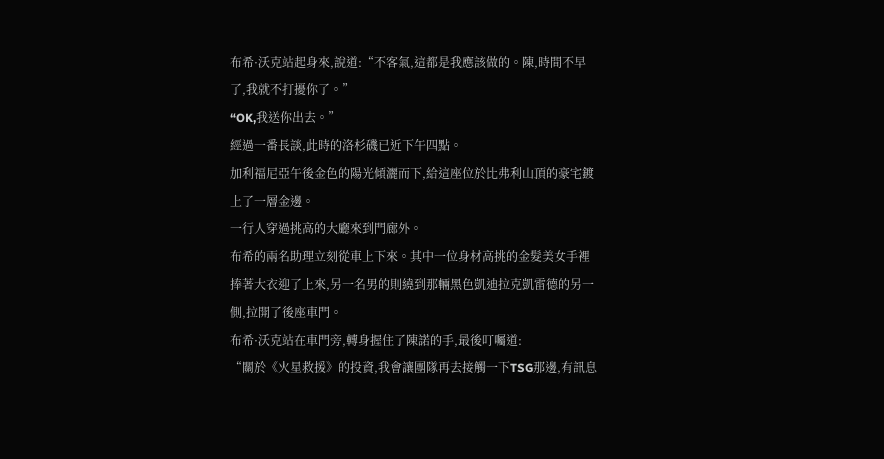布希·沃克站起身來,說道:“不客氣,這都是我應該做的。陳,時間不早了,我就不打擾你了。”
“OK,我送你出去。”
經過一番長談,此時的洛杉磯已近下午四點。
加利福尼亞午後金色的陽光傾灑而下,給這座位於比弗利山頂的豪宅鍍上了一層金邊。
一行人穿過挑高的大廳來到門廊外。
布希的兩名助理立刻從車上下來。其中一位身材高挑的金髮美女手裡捧著大衣迎了上來,另一名男的則繞到那輛黑色凱迪拉克凱雷德的另一側,拉開了後座車門。
布希·沃克站在車門旁,轉身握住了陳諾的手,最後叮囑道:
“關於《火星救援》的投資,我會讓團隊再去接觸一下TSG那邊,有訊息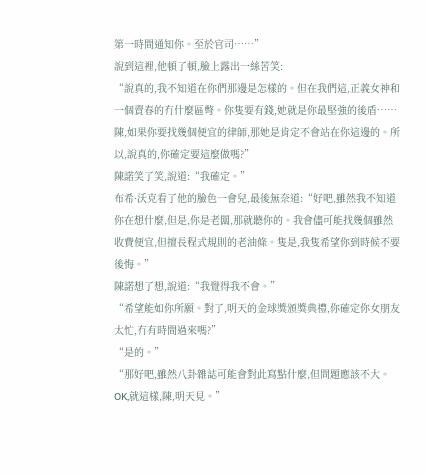第一時間通知你。至於官司……”
說到這裡,他頓了頓,臉上露出一絲苦笑:
“說真的,我不知道在你們那邊是怎樣的。但在我們這,正義女神和一個賣春的冇什麼區彆。你隻要有錢,她就是你最堅強的後盾……陳,如果你要找幾個便宜的律師,那她是肯定不會站在你這邊的。所以,說真的,你確定要這麼做嗎?”
陳諾笑了笑,說道:“我確定。”
布希·沃克看了他的臉色一會兒,最後無奈道:“好吧,雖然我不知道你在想什麼,但是,你是老闆,那就聽你的。我會儘可能找幾個雖然收費便宜,但擅長程式規則的老油條。隻是,我隻希望你到時候不要後悔。”
陳諾想了想,說道:“我覺得我不會。”
“希望能如你所願。對了,明天的金球獎頒獎典禮,你確定你女朋友太忙,冇有時間過來嗎?”
“是的。”
“那好吧,雖然八卦雜誌可能會對此寫點什麼,但問題應該不大。OK,就這樣,陳,明天見。”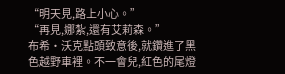“明天見,路上小心。”
“再見,娜紮,還有艾莉森。”
布希·沃克點頭致意後,就鑽進了黑色越野車裡。不一會兒,紅色的尾燈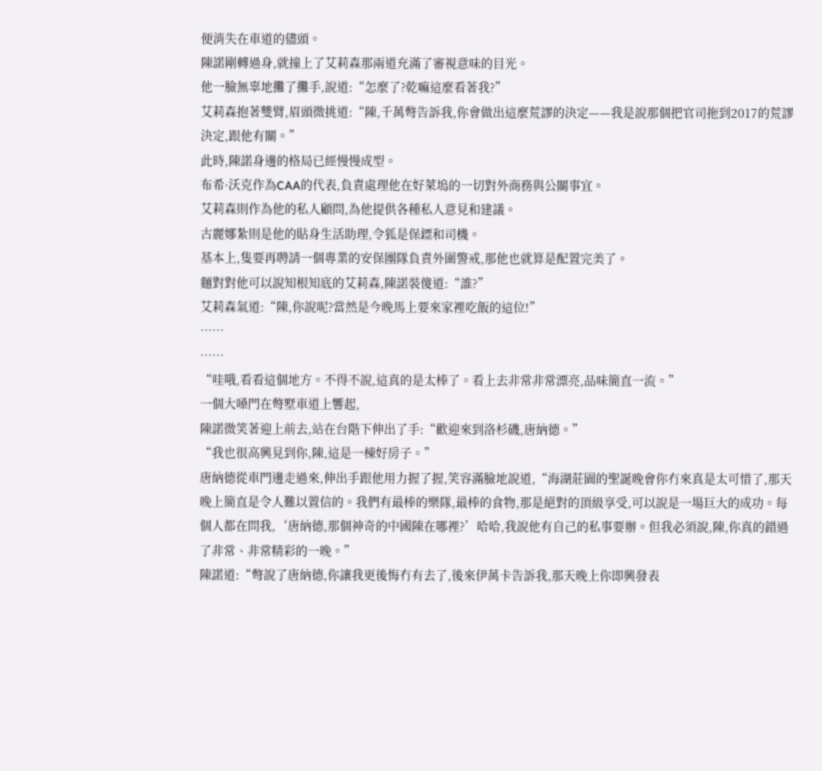便消失在車道的儘頭。
陳諾剛轉過身,就撞上了艾莉森那兩道充滿了審視意味的目光。
他一臉無辜地攤了攤手,說道:“怎麼了?乾嘛這麼看著我?”
艾莉森抱著雙臂,眉頭微挑道:“陳,千萬彆告訴我,你會做出這麼荒謬的決定——我是說那個把官司拖到2017的荒謬決定,跟他有關。”
此時,陳諾身邊的格局已經慢慢成型。
布希·沃克作為CAA的代表,負責處理他在好萊塢的一切對外商務與公關事宜。
艾莉森則作為他的私人顧問,為他提供各種私人意見和建議。
古麗娜紮則是他的貼身生活助理,令狐是保鏢和司機。
基本上,隻要再聘請一個專業的安保團隊負責外圍警戒,那他也就算是配置完美了。
麵對對他可以說知根知底的艾莉森,陳諾裝傻道:“誰?”
艾莉森氣道:“陳,你說呢?當然是今晚馬上要來家裡吃飯的這位!”
……
……
“哇哦,看看這個地方。不得不說,這真的是太棒了。看上去非常非常漂亮,品味簡直一流。”
一個大嗓門在彆墅車道上響起,
陳諾微笑著迎上前去,站在台階下伸出了手:“歡迎來到洛杉磯,唐納德。”
“我也很高興見到你,陳,這是一棟好房子。”
唐納德從車門邊走過來,伸出手跟他用力握了握,笑容滿臉地說道,“海湖莊園的聖誕晚會你冇來真是太可惜了,那天晚上簡直是令人難以置信的。我們有最棒的樂隊,最棒的食物,那是絕對的頂級享受,可以說是一場巨大的成功。每個人都在問我,‘唐納德,那個神奇的中國陳在哪裡?’哈哈,我說他有自己的私事要辦。但我必須說,陳,你真的錯過了非常、非常精彩的一晚。”
陳諾道:“彆說了唐納德,你讓我更後悔冇有去了,後來伊萬卡告訴我,那天晚上你即興發表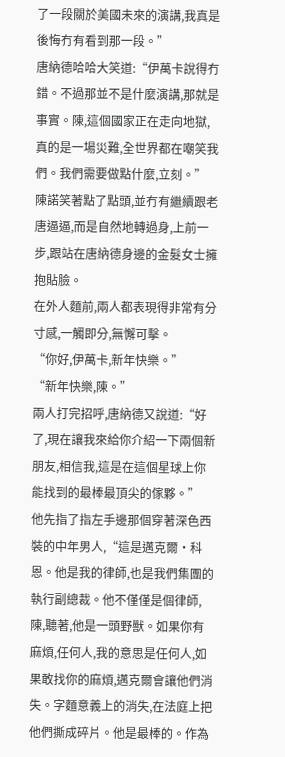了一段關於美國未來的演講,我真是後悔冇有看到那一段。”
唐納德哈哈大笑道:“伊萬卡說得冇錯。不過那並不是什麼演講,那就是事實。陳,這個國家正在走向地獄,真的是一場災難,全世界都在嘲笑我們。我們需要做點什麼,立刻。”
陳諾笑著點了點頭,並冇有繼續跟老唐逼逼,而是自然地轉過身,上前一步,跟站在唐納德身邊的金髮女士擁抱貼臉。
在外人麵前,兩人都表現得非常有分寸感,一觸即分,無懈可擊。
“你好,伊萬卡,新年快樂。”
“新年快樂,陳。”
兩人打完招呼,唐納德又說道:“好了,現在讓我來給你介紹一下兩個新朋友,相信我,這是在這個星球上你能找到的最棒最頂尖的傢夥。”
他先指了指左手邊那個穿著深色西裝的中年男人,“這是邁克爾·科恩。他是我的律師,也是我們集團的執行副總裁。他不僅僅是個律師,陳,聽著,他是一頭野獸。如果你有麻煩,任何人,我的意思是任何人,如果敢找你的麻煩,邁克爾會讓他們消失。字麵意義上的消失,在法庭上把他們撕成碎片。他是最棒的。作為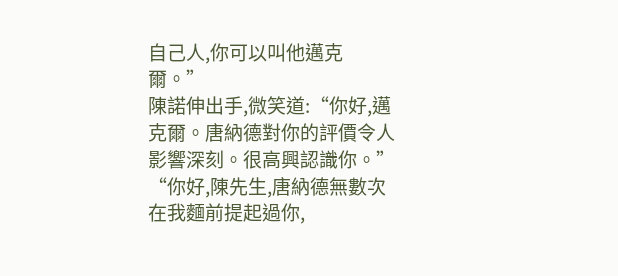自己人,你可以叫他邁克爾。”
陳諾伸出手,微笑道:“你好,邁克爾。唐納德對你的評價令人影響深刻。很高興認識你。”
“你好,陳先生,唐納德無數次在我麵前提起過你,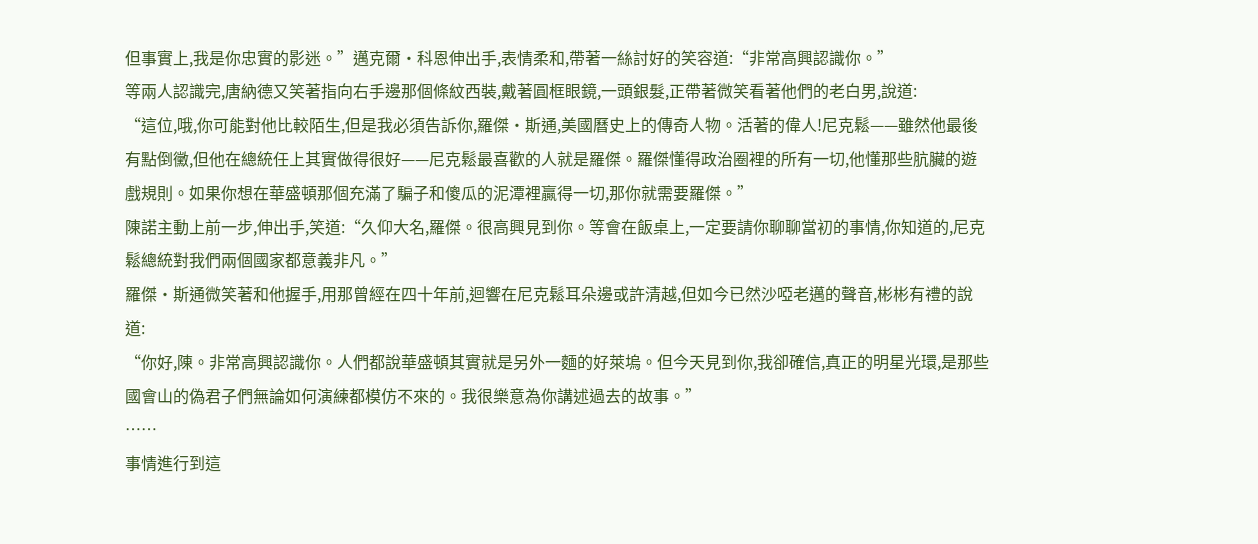但事實上,我是你忠實的影迷。”邁克爾·科恩伸出手,表情柔和,帶著一絲討好的笑容道:“非常高興認識你。”
等兩人認識完,唐納德又笑著指向右手邊那個條紋西裝,戴著圓框眼鏡,一頭銀髮,正帶著微笑看著他們的老白男,說道:
“這位,哦,你可能對他比較陌生,但是我必須告訴你,羅傑·斯通,美國曆史上的傳奇人物。活著的偉人!尼克鬆——雖然他最後有點倒黴,但他在總統任上其實做得很好——尼克鬆最喜歡的人就是羅傑。羅傑懂得政治圈裡的所有一切,他懂那些肮臟的遊戲規則。如果你想在華盛頓那個充滿了騙子和傻瓜的泥潭裡贏得一切,那你就需要羅傑。”
陳諾主動上前一步,伸出手,笑道:“久仰大名,羅傑。很高興見到你。等會在飯桌上,一定要請你聊聊當初的事情,你知道的,尼克鬆總統對我們兩個國家都意義非凡。”
羅傑·斯通微笑著和他握手,用那曾經在四十年前,迴響在尼克鬆耳朵邊或許清越,但如今已然沙啞老邁的聲音,彬彬有禮的說道:
“你好,陳。非常高興認識你。人們都說華盛頓其實就是另外一麵的好萊塢。但今天見到你,我卻確信,真正的明星光環,是那些國會山的偽君子們無論如何演練都模仿不來的。我很樂意為你講述過去的故事。”
……
事情進行到這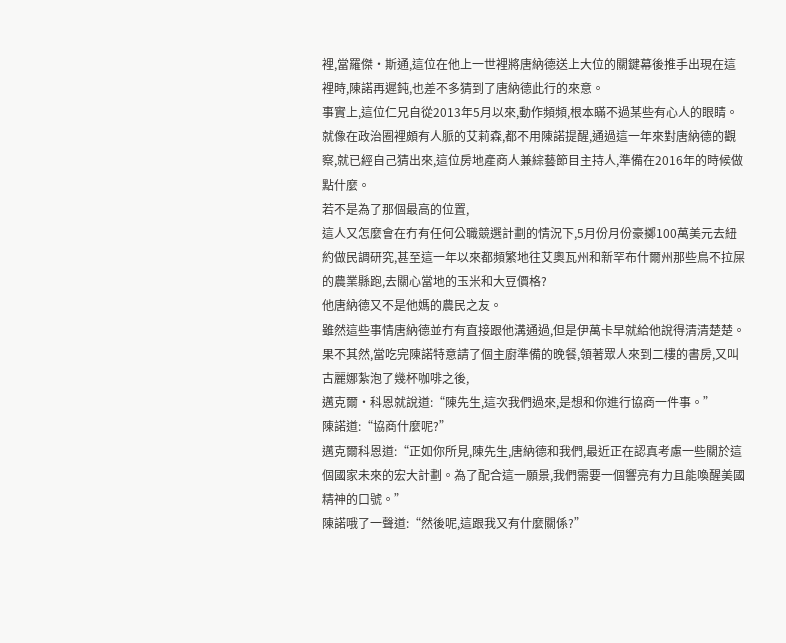裡,當羅傑·斯通,這位在他上一世裡將唐納德送上大位的關鍵幕後推手出現在這裡時,陳諾再遲鈍,也差不多猜到了唐納德此行的來意。
事實上,這位仁兄自從2013年5月以來,動作頻頻,根本瞞不過某些有心人的眼睛。
就像在政治圈裡頗有人脈的艾莉森,都不用陳諾提醒,通過這一年來對唐納德的觀察,就已經自己猜出來,這位房地產商人兼綜藝節目主持人,準備在2016年的時候做點什麼。
若不是為了那個最高的位置,
這人又怎麼會在冇有任何公職競選計劃的情況下,5月份月份豪擲100萬美元去紐約做民調研究,甚至這一年以來都頻繁地往艾奧瓦州和新罕布什爾州那些鳥不拉屎的農業縣跑,去關心當地的玉米和大豆價格?
他唐納德又不是他媽的農民之友。
雖然這些事情唐納德並冇有直接跟他溝通過,但是伊萬卡早就給他說得清清楚楚。
果不其然,當吃完陳諾特意請了個主廚準備的晚餐,領著眾人來到二樓的書房,又叫古麗娜紮泡了幾杯咖啡之後,
邁克爾·科恩就說道:“陳先生,這次我們過來,是想和你進行協商一件事。”
陳諾道:“協商什麼呢?”
邁克爾科恩道:“正如你所見,陳先生,唐納德和我們,最近正在認真考慮一些關於這個國家未來的宏大計劃。為了配合這一願景,我們需要一個響亮有力且能喚醒美國精神的口號。”
陳諾哦了一聲道:“然後呢,這跟我又有什麼關係?”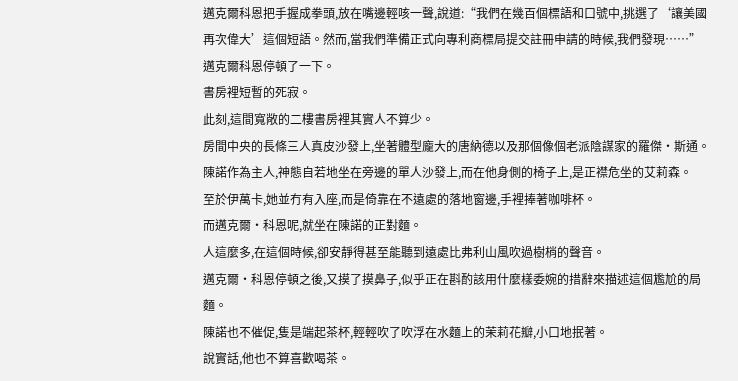邁克爾科恩把手握成拳頭,放在嘴邊輕咳一聲,說道:“我們在幾百個標語和口號中,挑選了‘讓美國再次偉大’這個短語。然而,當我們準備正式向專利商標局提交註冊申請的時候,我們發現……”
邁克爾科恩停頓了一下。
書房裡短暫的死寂。
此刻,這間寬敞的二樓書房裡其實人不算少。
房間中央的長條三人真皮沙發上,坐著體型龐大的唐納德以及那個像個老派陰謀家的羅傑·斯通。
陳諾作為主人,神態自若地坐在旁邊的單人沙發上,而在他身側的椅子上,是正襟危坐的艾莉森。
至於伊萬卡,她並冇有入座,而是倚靠在不遠處的落地窗邊,手裡捧著咖啡杯。
而邁克爾·科恩呢,就坐在陳諾的正對麵。
人這麼多,在這個時候,卻安靜得甚至能聽到遠處比弗利山風吹過樹梢的聲音。
邁克爾·科恩停頓之後,又摸了摸鼻子,似乎正在斟酌該用什麼樣委婉的措辭來描述這個尷尬的局麵。
陳諾也不催促,隻是端起茶杯,輕輕吹了吹浮在水麵上的茉莉花瓣,小口地抿著。
說實話,他也不算喜歡喝茶。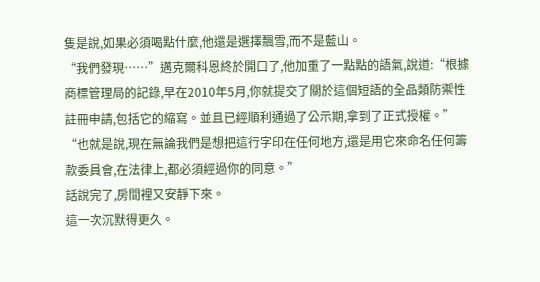隻是說,如果必須喝點什麼,他還是選擇飄雪,而不是藍山。
“我們發現……”邁克爾科恩終於開口了,他加重了一點點的語氣,說道:“根據商標管理局的記錄,早在2010年5月,你就提交了關於這個短語的全品類防禦性註冊申請,包括它的縮寫。並且已經順利通過了公示期,拿到了正式授權。”
“也就是說,現在無論我們是想把這行字印在任何地方,還是用它來命名任何籌款委員會,在法律上,都必須經過你的同意。”
話說完了,房間裡又安靜下來。
這一次沉默得更久。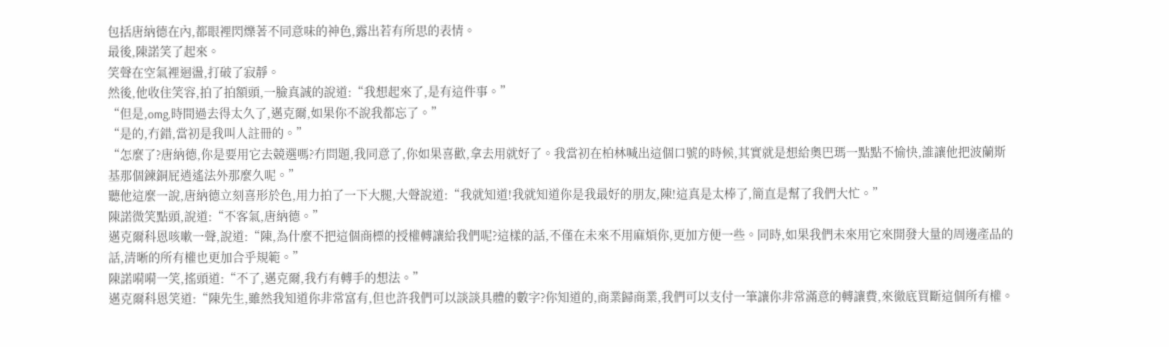包括唐納德在內,都眼裡閃爍著不同意味的神色,露出若有所思的表情。
最後,陳諾笑了起來。
笑聲在空氣裡迴盪,打破了寂靜。
然後,他收住笑容,拍了拍額頭,一臉真誠的說道:“我想起來了,是有這件事。”
“但是,omg,時間過去得太久了,邁克爾,如果你不說我都忘了。”
“是的,冇錯,當初是我叫人註冊的。”
“怎麼了?唐納德,你是要用它去競選嗎?冇問題,我同意了,你如果喜歡,拿去用就好了。我當初在柏林喊出這個口號的時候,其實就是想給奧巴瑪一點點不愉快,誰讓他把波蘭斯基那個鍊銅屁逍遙法外那麼久呢。”
聽他這麼一說,唐納德立刻喜形於色,用力拍了一下大腿,大聲說道:“我就知道!我就知道你是我最好的朋友,陳!這真是太棒了,簡直是幫了我們大忙。”
陳諾微笑點頭,說道:“不客氣,唐納德。”
邁克爾科恩咳嗽一聲,說道:“陳,為什麼不把這個商標的授權轉讓給我們呢?這樣的話,不僅在未來不用麻煩你,更加方便一些。同時,如果我們未來用它來開發大量的周邊產品的話,清晰的所有權也更加合乎規範。”
陳諾嗬嗬一笑,搖頭道:“不了,邁克爾,我冇有轉手的想法。”
邁克爾科恩笑道:“陳先生,雖然我知道你非常富有,但也許我們可以談談具體的數字?你知道的,商業歸商業,我們可以支付一筆讓你非常滿意的轉讓費,來徹底買斷這個所有權。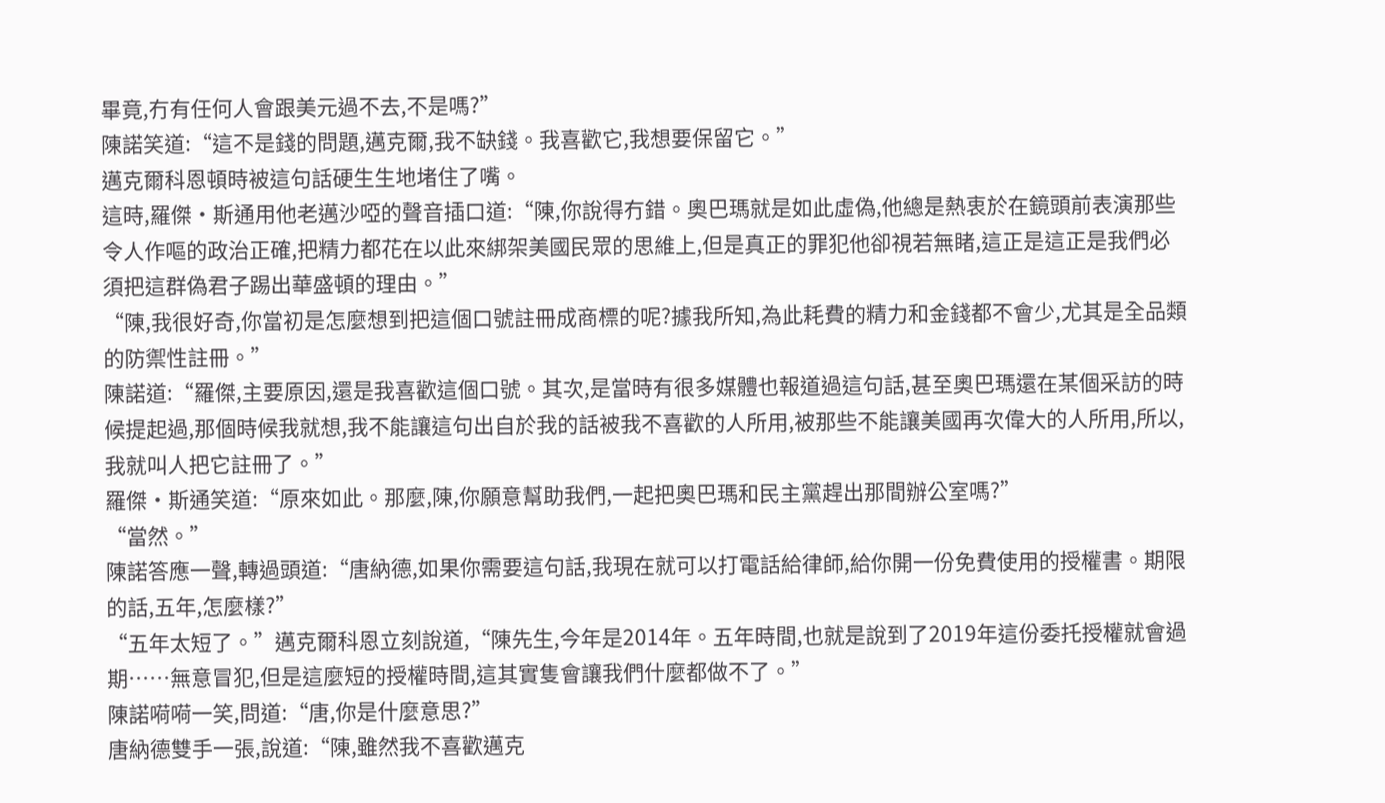畢竟,冇有任何人會跟美元過不去,不是嗎?”
陳諾笑道:“這不是錢的問題,邁克爾,我不缺錢。我喜歡它,我想要保留它。”
邁克爾科恩頓時被這句話硬生生地堵住了嘴。
這時,羅傑·斯通用他老邁沙啞的聲音插口道:“陳,你說得冇錯。奧巴瑪就是如此虛偽,他總是熱衷於在鏡頭前表演那些令人作嘔的政治正確,把精力都花在以此來綁架美國民眾的思維上,但是真正的罪犯他卻視若無睹,這正是這正是我們必須把這群偽君子踢出華盛頓的理由。”
“陳,我很好奇,你當初是怎麼想到把這個口號註冊成商標的呢?據我所知,為此耗費的精力和金錢都不會少,尤其是全品類的防禦性註冊。”
陳諾道:“羅傑,主要原因,還是我喜歡這個口號。其次,是當時有很多媒體也報道過這句話,甚至奧巴瑪還在某個采訪的時候提起過,那個時候我就想,我不能讓這句出自於我的話被我不喜歡的人所用,被那些不能讓美國再次偉大的人所用,所以,我就叫人把它註冊了。”
羅傑·斯通笑道:“原來如此。那麼,陳,你願意幫助我們,一起把奧巴瑪和民主黨趕出那間辦公室嗎?”
“當然。”
陳諾答應一聲,轉過頭道:“唐納德,如果你需要這句話,我現在就可以打電話給律師,給你開一份免費使用的授權書。期限的話,五年,怎麼樣?”
“五年太短了。”邁克爾科恩立刻說道,“陳先生,今年是2014年。五年時間,也就是說到了2019年這份委托授權就會過期……無意冒犯,但是這麼短的授權時間,這其實隻會讓我們什麼都做不了。”
陳諾嗬嗬一笑,問道:“唐,你是什麼意思?”
唐納德雙手一張,說道:“陳,雖然我不喜歡邁克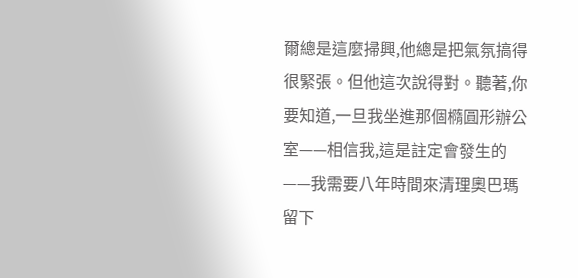爾總是這麼掃興,他總是把氣氛搞得很緊張。但他這次說得對。聽著,你要知道,一旦我坐進那個橢圓形辦公室——相信我,這是註定會發生的——我需要八年時間來清理奧巴瑪留下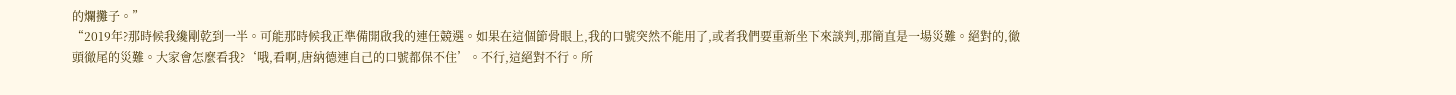的爛攤子。”
“2019年?那時候我纔剛乾到一半。可能那時候我正準備開啟我的連任競選。如果在這個節骨眼上,我的口號突然不能用了,或者我們要重新坐下來談判,那簡直是一場災難。絕對的,徹頭徹尾的災難。大家會怎麼看我?‘哦,看啊,唐納德連自己的口號都保不住’。不行,這絕對不行。所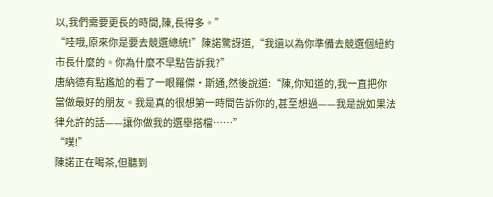以,我們需要更長的時間,陳,長得多。”
“哇哦,原來你是要去競選總統!”陳諾驚訝道,“我還以為你準備去競選個紐約市長什麼的。你為什麼不早點告訴我?”
唐納德有點尷尬的看了一眼羅傑·斯通,然後說道:“陳,你知道的,我一直把你當做最好的朋友。我是真的很想第一時間告訴你的,甚至想過——我是說如果法律允許的話——讓你做我的選舉搭檔……”
“噗!”
陳諾正在喝茶,但聽到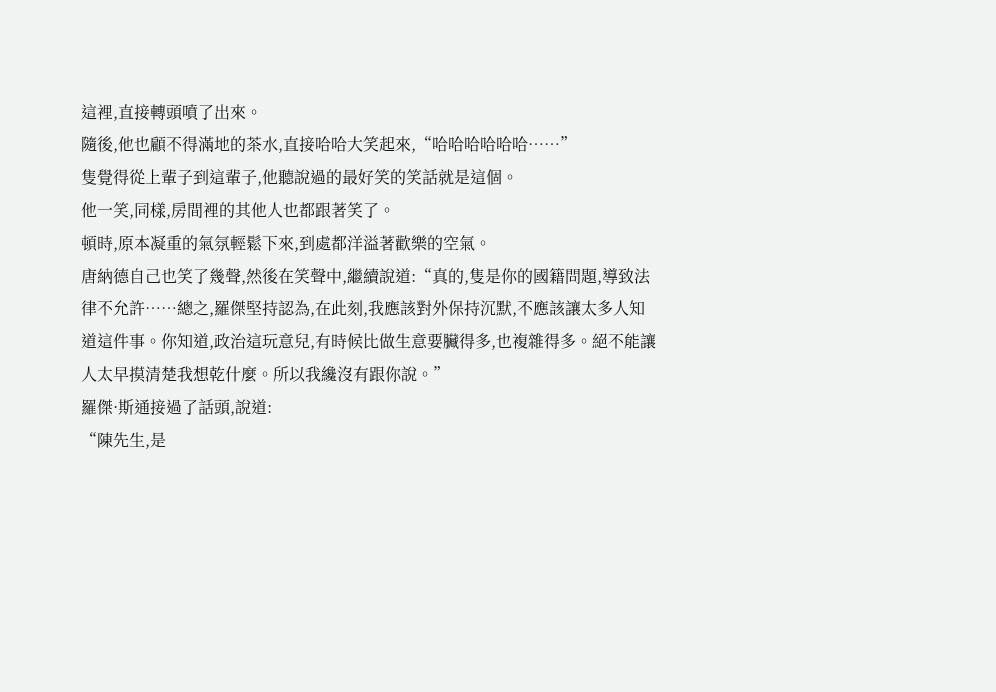這裡,直接轉頭噴了出來。
隨後,他也顧不得滿地的茶水,直接哈哈大笑起來,“哈哈哈哈哈哈……”
隻覺得從上輩子到這輩子,他聽說過的最好笑的笑話就是這個。
他一笑,同樣,房間裡的其他人也都跟著笑了。
頓時,原本凝重的氣氛輕鬆下來,到處都洋溢著歡樂的空氣。
唐納德自己也笑了幾聲,然後在笑聲中,繼續說道:“真的,隻是你的國籍問題,導致法律不允許……總之,羅傑堅持認為,在此刻,我應該對外保持沉默,不應該讓太多人知道這件事。你知道,政治這玩意兒,有時候比做生意要臟得多,也複雜得多。絕不能讓人太早摸清楚我想乾什麼。所以我纔沒有跟你說。”
羅傑·斯通接過了話頭,說道:
“陳先生,是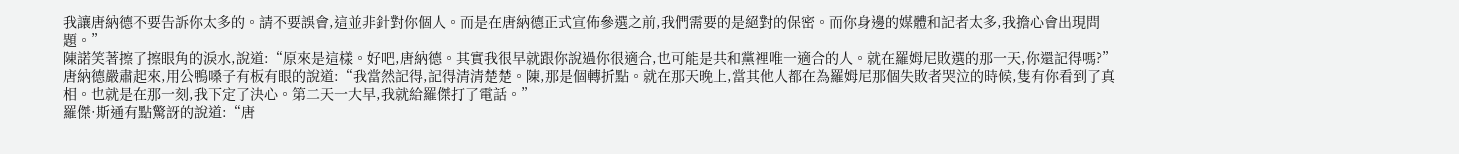我讓唐納德不要告訴你太多的。請不要誤會,這並非針對你個人。而是在唐納德正式宣佈參選之前,我們需要的是絕對的保密。而你身邊的媒體和記者太多,我擔心會出現問題。”
陳諾笑著擦了擦眼角的淚水,說道:“原來是這樣。好吧,唐納德。其實我很早就跟你說過你很適合,也可能是共和黨裡唯一適合的人。就在羅姆尼敗選的那一天,你還記得嗎?”
唐納德嚴肅起來,用公鴨嗓子有板有眼的說道:“我當然記得,記得清清楚楚。陳,那是個轉折點。就在那天晚上,當其他人都在為羅姆尼那個失敗者哭泣的時候,隻有你看到了真相。也就是在那一刻,我下定了決心。第二天一大早,我就給羅傑打了電話。”
羅傑·斯通有點驚訝的說道:“唐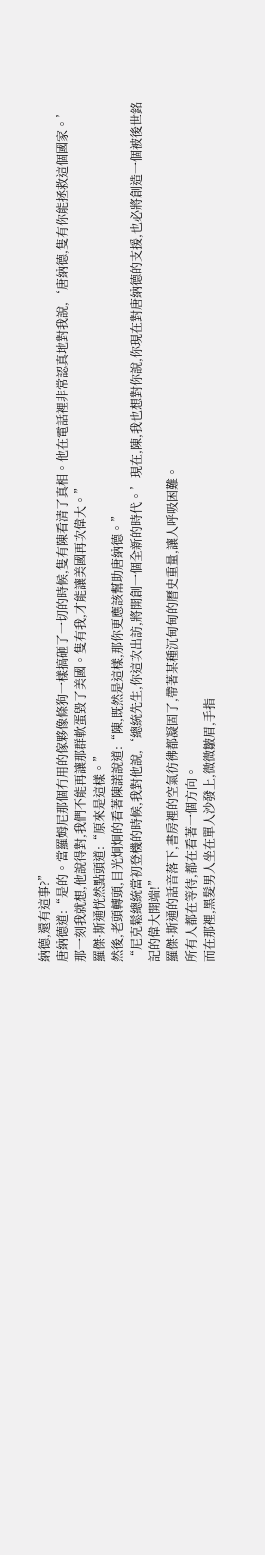納德,還有這事?”
唐納德道:“是的。當羅姆尼那個冇用的傢夥像條狗一樣搞砸了一切的時候,隻有陳看清了真相。他在電話裡非常認真地對我說,‘唐納德,隻有你能拯救這個國家。’那一刻我就想,他說得對,我們不能再讓那群軟蛋毀了美國。隻有我,才能讓美國再次偉大。”
羅傑·斯通恍然點頭道:“原來是這樣。”
然後,老頭轉頭,目光炯炯的看著陳諾說道:“陳,既然是這樣,那你更應該幫助唐納德。”
“尼克鬆總統當初登機的時候,我對他說,‘總統先生,你這次出訪,將開創一個全新的時代。’現在,陳,我也想對你說,你現在對唐納德的支援,也必將創造一個被後世銘記的偉大開端!”
羅傑·斯通的話音落下,書房裡的空氣彷彿都凝固了,帶著某種沉甸甸的曆史重量,讓人呼吸困難。
所有人都在等待,都在看著一個方向。
而在那裡,黑髮男人坐在單人沙發上,微微皺眉,手指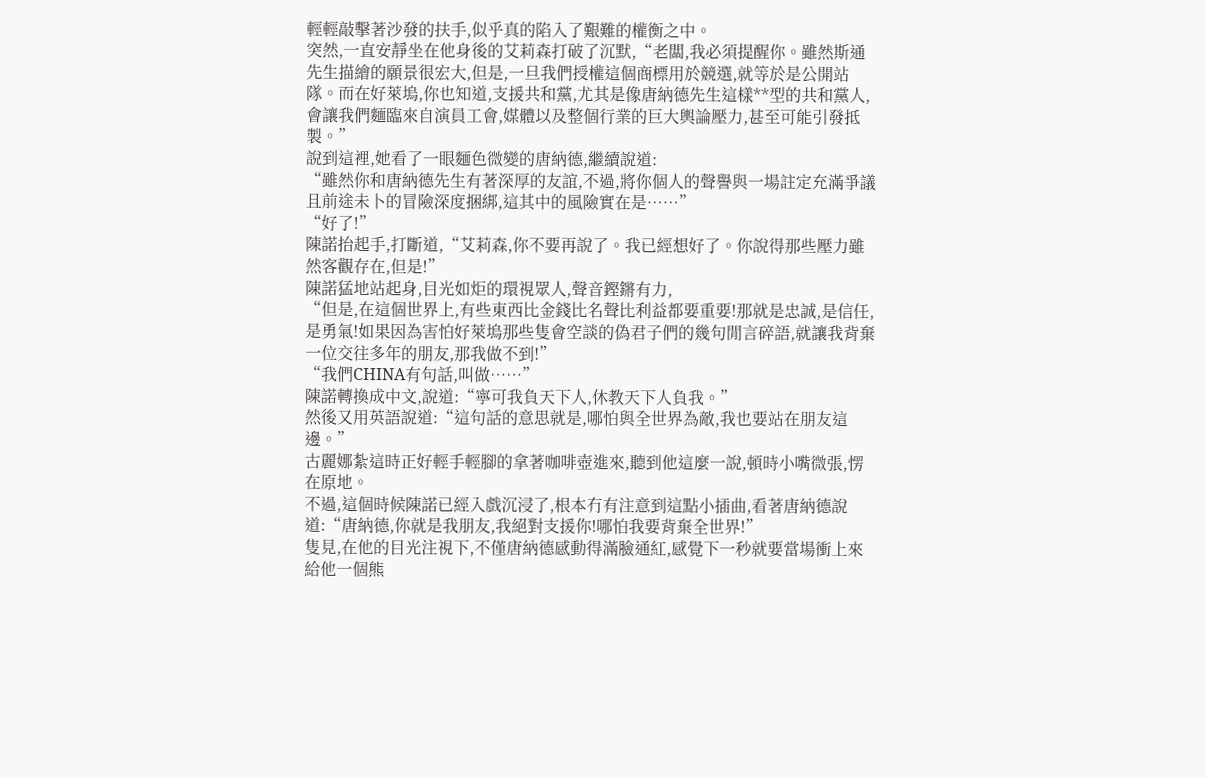輕輕敲擊著沙發的扶手,似乎真的陷入了艱難的權衡之中。
突然,一直安靜坐在他身後的艾莉森打破了沉默,“老闆,我必須提醒你。雖然斯通先生描繪的願景很宏大,但是,一旦我們授權這個商標用於競選,就等於是公開站隊。而在好萊塢,你也知道,支援共和黨,尤其是像唐納德先生這樣**型的共和黨人,會讓我們麵臨來自演員工會,媒體以及整個行業的巨大輿論壓力,甚至可能引發抵製。”
說到這裡,她看了一眼麵色微變的唐納德,繼續說道:
“雖然你和唐納德先生有著深厚的友誼,不過,將你個人的聲譽與一場註定充滿爭議且前途未卜的冒險深度捆綁,這其中的風險實在是……”
“好了!”
陳諾抬起手,打斷道,“艾莉森,你不要再說了。我已經想好了。你說得那些壓力雖然客觀存在,但是!”
陳諾猛地站起身,目光如炬的環視眾人,聲音鏗鏘有力,
“但是,在這個世界上,有些東西比金錢比名聲比利益都要重要!那就是忠誠,是信任,是勇氣!如果因為害怕好萊塢那些隻會空談的偽君子們的幾句閒言碎語,就讓我背棄一位交往多年的朋友,那我做不到!”
“我們CHINA有句話,叫做……”
陳諾轉換成中文,說道:“寧可我負天下人,休教天下人負我。”
然後又用英語說道:“這句話的意思就是,哪怕與全世界為敵,我也要站在朋友這邊。”
古麗娜紮這時正好輕手輕腳的拿著咖啡壺進來,聽到他這麼一說,頓時小嘴微張,愣在原地。
不過,這個時候陳諾已經入戲沉浸了,根本冇有注意到這點小插曲,看著唐納德說道:“唐納德,你就是我朋友,我絕對支援你!哪怕我要背棄全世界!”
隻見,在他的目光注視下,不僅唐納德感動得滿臉通紅,感覺下一秒就要當場衝上來給他一個熊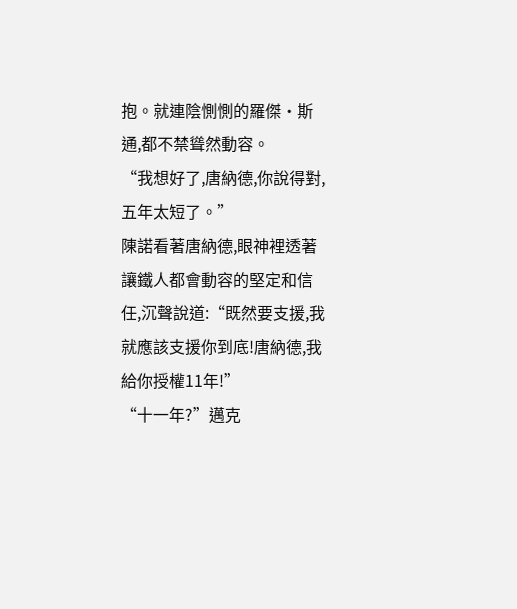抱。就連陰惻惻的羅傑·斯通,都不禁聳然動容。
“我想好了,唐納德,你說得對,五年太短了。”
陳諾看著唐納德,眼神裡透著讓鐵人都會動容的堅定和信任,沉聲說道:“既然要支援,我就應該支援你到底!唐納德,我給你授權11年!”
“十一年?”邁克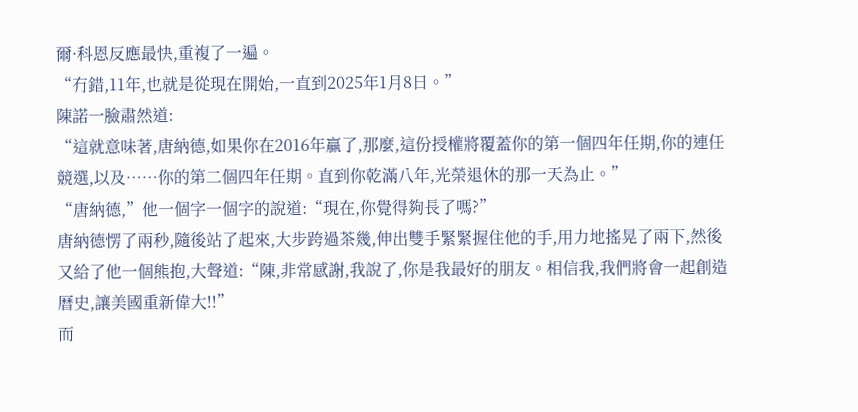爾·科恩反應最快,重複了一遍。
“冇錯,11年,也就是從現在開始,一直到2025年1月8日。”
陳諾一臉肅然道:
“這就意味著,唐納德,如果你在2016年贏了,那麼,這份授權將覆蓋你的第一個四年任期,你的連任競選,以及……你的第二個四年任期。直到你乾滿八年,光榮退休的那一天為止。”
“唐納德,”他一個字一個字的說道:“現在,你覺得夠長了嗎?”
唐納德愣了兩秒,隨後站了起來,大步跨過茶幾,伸出雙手緊緊握住他的手,用力地搖晃了兩下,然後又給了他一個熊抱,大聲道:“陳,非常感謝,我說了,你是我最好的朋友。相信我,我們將會一起創造曆史,讓美國重新偉大!!”
而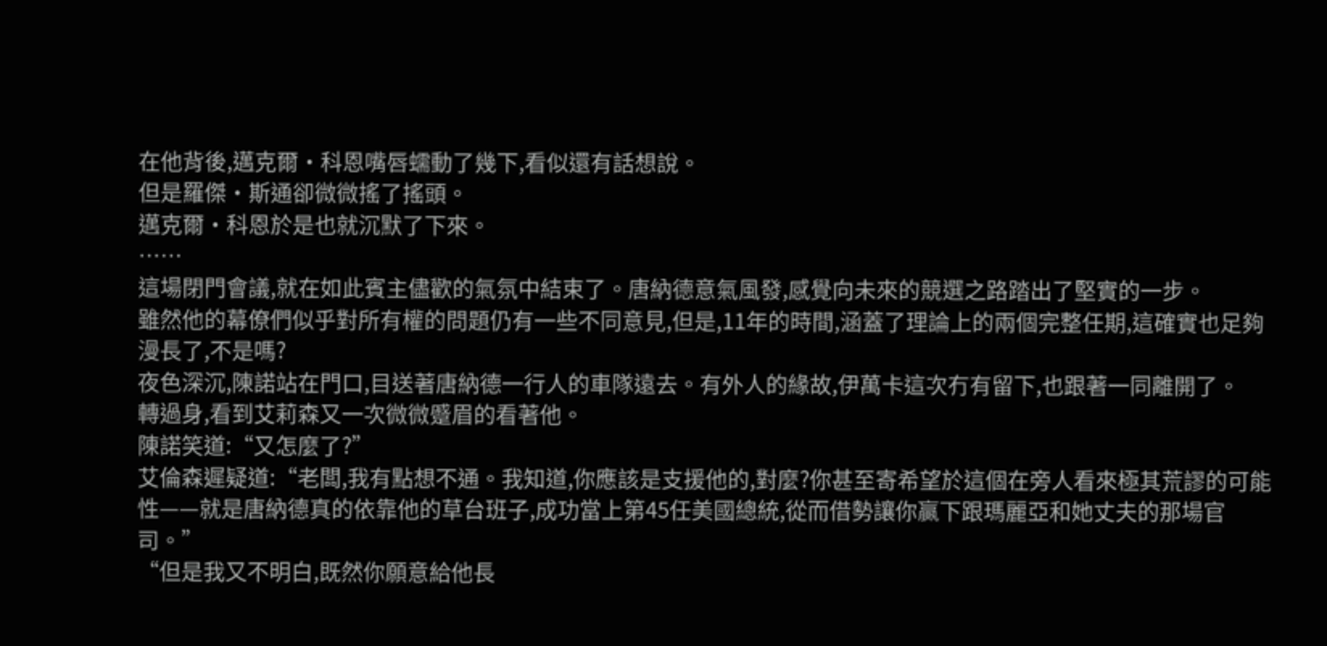在他背後,邁克爾·科恩嘴唇蠕動了幾下,看似還有話想說。
但是羅傑·斯通卻微微搖了搖頭。
邁克爾·科恩於是也就沉默了下來。
……
這場閉門會議,就在如此賓主儘歡的氣氛中結束了。唐納德意氣風發,感覺向未來的競選之路踏出了堅實的一步。
雖然他的幕僚們似乎對所有權的問題仍有一些不同意見,但是,11年的時間,涵蓋了理論上的兩個完整任期,這確實也足夠漫長了,不是嗎?
夜色深沉,陳諾站在門口,目送著唐納德一行人的車隊遠去。有外人的緣故,伊萬卡這次冇有留下,也跟著一同離開了。
轉過身,看到艾莉森又一次微微蹙眉的看著他。
陳諾笑道:“又怎麼了?”
艾倫森遲疑道:“老闆,我有點想不通。我知道,你應該是支援他的,對麼?你甚至寄希望於這個在旁人看來極其荒謬的可能性——就是唐納德真的依靠他的草台班子,成功當上第45任美國總統,從而借勢讓你贏下跟瑪麗亞和她丈夫的那場官司。”
“但是我又不明白,既然你願意給他長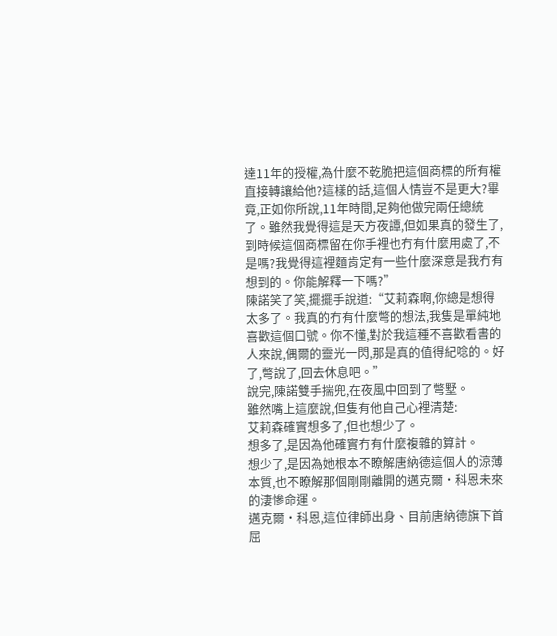達11年的授權,為什麼不乾脆把這個商標的所有權直接轉讓給他?這樣的話,這個人情豈不是更大?畢竟,正如你所說,11年時間,足夠他做完兩任總統了。雖然我覺得這是天方夜譚,但如果真的發生了,到時候這個商標留在你手裡也冇有什麼用處了,不是嗎?我覺得這裡麵肯定有一些什麼深意是我冇有想到的。你能解釋一下嗎?”
陳諾笑了笑,擺擺手說道:“艾莉森啊,你總是想得太多了。我真的冇有什麼彆的想法,我隻是單純地喜歡這個口號。你不懂,對於我這種不喜歡看書的人來說,偶爾的靈光一閃,那是真的值得紀唸的。好了,彆說了,回去休息吧。”
說完,陳諾雙手揣兜,在夜風中回到了彆墅。
雖然嘴上這麼說,但隻有他自己心裡清楚:
艾莉森確實想多了,但也想少了。
想多了,是因為他確實冇有什麼複雜的算計。
想少了,是因為她根本不瞭解唐納德這個人的涼薄本質,也不瞭解那個剛剛離開的邁克爾·科恩未來的淒慘命運。
邁克爾·科恩,這位律師出身、目前唐納德旗下首屈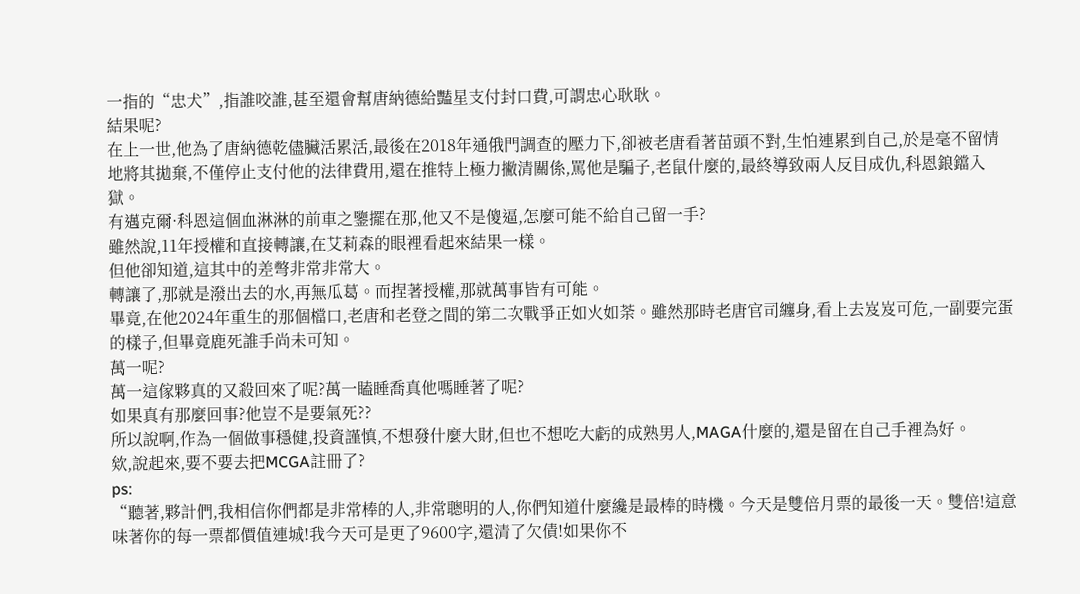一指的“忠犬”,指誰咬誰,甚至還會幫唐納德給豔星支付封口費,可謂忠心耿耿。
結果呢?
在上一世,他為了唐納德乾儘臟活累活,最後在2018年通俄門調查的壓力下,卻被老唐看著苗頭不對,生怕連累到自己,於是毫不留情地將其拋棄,不僅停止支付他的法律費用,還在推特上極力撇清關係,罵他是騙子,老鼠什麼的,最終導致兩人反目成仇,科恩鋃鐺入獄。
有邁克爾·科恩這個血淋淋的前車之鑒擺在那,他又不是傻逼,怎麼可能不給自己留一手?
雖然說,11年授權和直接轉讓,在艾莉森的眼裡看起來結果一樣。
但他卻知道,這其中的差彆非常非常大。
轉讓了,那就是潑出去的水,再無瓜葛。而捏著授權,那就萬事皆有可能。
畢竟,在他2024年重生的那個檔口,老唐和老登之間的第二次戰爭正如火如荼。雖然那時老唐官司纏身,看上去岌岌可危,一副要完蛋的樣子,但畢竟鹿死誰手尚未可知。
萬一呢?
萬一這傢夥真的又殺回來了呢?萬一瞌睡喬真他嗎睡著了呢?
如果真有那麼回事?他豈不是要氣死??
所以說啊,作為一個做事穩健,投資謹慎,不想發什麼大財,但也不想吃大虧的成熟男人,MAGA什麼的,還是留在自己手裡為好。
欸,說起來,要不要去把MCGA註冊了?
ps:
“聽著,夥計們,我相信你們都是非常棒的人,非常聰明的人,你們知道什麼纔是最棒的時機。今天是雙倍月票的最後一天。雙倍!這意味著你的每一票都價值連城!我今天可是更了9600字,還清了欠債!如果你不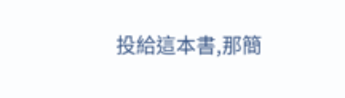投給這本書,那簡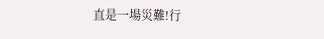直是一場災難!行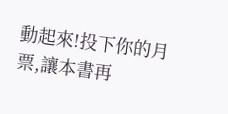動起來!投下你的月票,讓本書再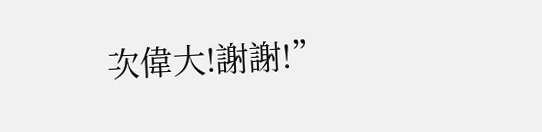次偉大!謝謝!”